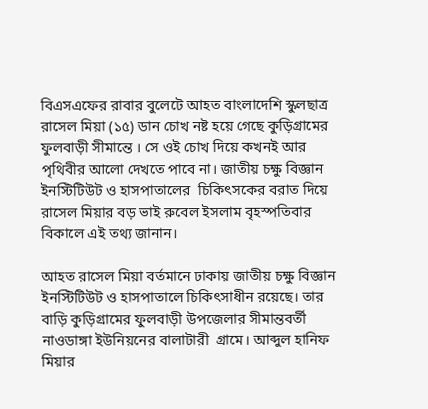বিএসএফের রাবার বুলেটে আহত বাংলাদেশি স্কুলছাত্র রাসেল মিয়া (১৫) ডান চোখ নষ্ট হয়ে গেছে কুড়িগ্রামের ফুলবাড়ী সীমান্তে । সে ওই চোখ দিয়ে কখনই আর পৃথিবীর আলো দেখতে পাবে না। জাতীয় চক্ষু বিজ্ঞান ইনস্টিটিউট ও হাসপাতালের  চিকিৎসকের বরাত দিয়ে রাসেল মিয়ার বড় ভাই রুবেল ইসলাম বৃহস্পতিবার বিকালে এই তথ্য জানান।

আহত রাসেল মিয়া বর্তমানে ঢাকায় জাতীয় চক্ষু বিজ্ঞান ইনস্টিটিউট ও হাসপাতালে চিকিৎসাধীন রয়েছে। তার বাড়ি কুড়িগ্রামের ফুলবাড়ী উপজেলার সীমান্তবর্তী নাওডাঙ্গা ইউনিয়নের বালাটারী  গ্রামে। আব্দুল হানিফ মিয়ার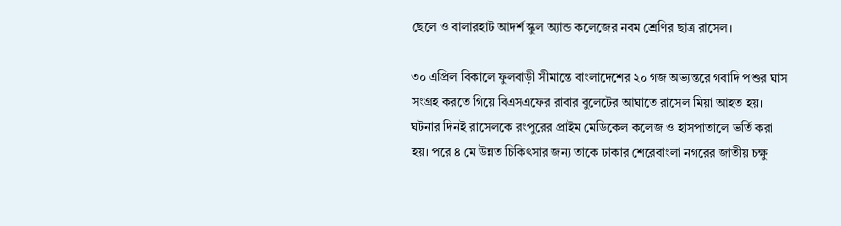ছেলে ও বালারহাট আদর্শ স্কুল অ্যান্ড কলেজের নবম শ্রেণির ছাত্র রাসেল।

৩০ এপ্রিল বিকালে ফুলবাড়ী সীমান্তে বাংলাদেশের ২০ গজ অভ্যন্তরে গবাদি পশুর ঘাস সংগ্রহ করতে গিয়ে বিএসএফের রাবার বুলেটের আঘাতে রাসেল মিয়া আহত হয়। ঘটনার দিনই রাসেলকে রংপুরের প্রাইম মেডিকেল কলেজ ও হাসপাতালে ভর্তি করা হয়। পরে ৪ মে উন্নত চিকিৎসার জন্য তাকে ঢাকার শেরেবাংলা নগরের জাতীয় চক্ষু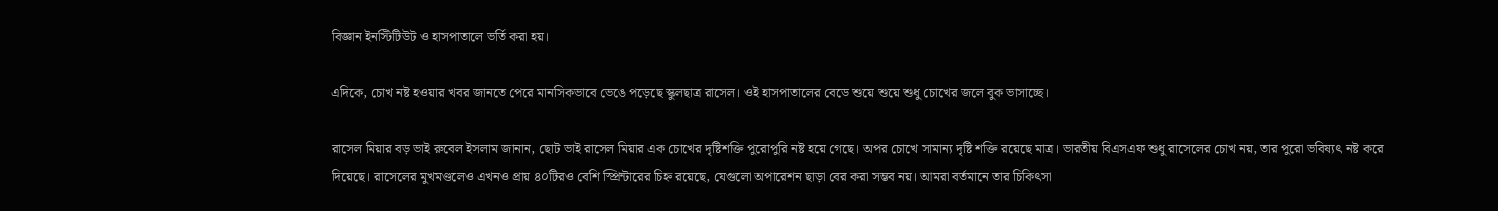বিজ্ঞান ইনস্টিটিউট ও হাসপাতালে ভর্তি করা হয়।

এদিকে, চোখ নষ্ট হওয়ার খবর জানতে পেরে মানসিকভাবে ভেঙে পড়েছে স্কুলছাত্র রাসেল। ওই হাসপাতালের বেডে শুয়ে শুয়ে শুধু চোখের জলে বুক ভাসাচ্ছে।

রাসেল মিয়ার বড় ভাই রুবেল ইসলাম জানান, ছোট ভাই রাসেল মিয়ার এক চোখের দৃষ্টিশক্তি পুরোপুরি নষ্ট হয়ে গেছে। অপর চোখে সামান্য দৃষ্টি শক্তি রয়েছে মাত্র। ভারতীয় বিএসএফ শুধু রাসেলের চোখ নয়, তার পুরো ভবিষ্যৎ নষ্ট করে দিয়েছে। রাসেলের মুখমণ্ডলেও এখনও প্রায় ৪০টিরও বেশি স্প্রিন্টারের চিহ্ন রয়েছে, যেগুলো অপারেশন ছাড়া বের করা সম্ভব নয়। আমরা বর্তমানে তার চিকিৎসা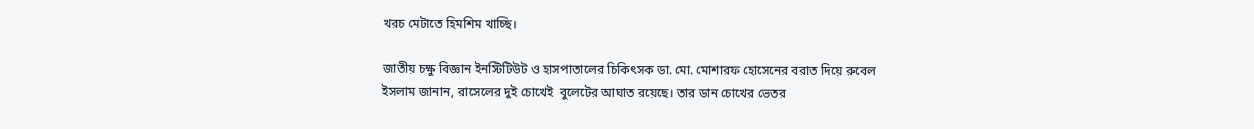খরচ মেটাতে হিমশিম খাচ্ছি।

জাতীয় চক্ষু বিজ্ঞান ইনস্টিটিউট ও হাসপাতালের চিকিৎসক ডা. মো. মোশারফ হোসেনের বরাত দিয়ে রুবেল ইসলাম জানান, রাসেলের দুই চোখেই  বুলেটের আঘাত রয়েছে। তার ডান চোখের ভেতর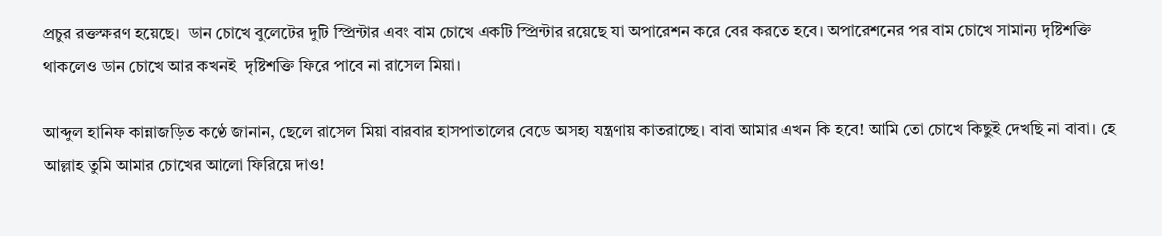প্রচুর রক্তক্ষরণ হয়েছে।  ডান চোখে বুলেটের দুটি স্প্রিন্টার এবং বাম চোখে একটি স্প্রিন্টার রয়েছে যা অপারেশন করে বের করতে হবে। অপারেশনের পর বাম চোখে সামান্য দৃষ্টিশক্তি থাকলেও ডান চোখে আর কখনই  দৃষ্টিশক্তি ফিরে পাবে না রাসেল মিয়া।

আব্দুল হানিফ কান্নাজড়িত কণ্ঠে জানান, ছেলে রাসেল মিয়া বারবার হাসপাতালের বেডে অসহ্য যন্ত্রণায় কাতরাচ্ছে। বাবা আমার এখন কি হবে! আমি তো চোখে কিছুই দেখছি না বাবা। হে আল্লাহ তুমি আমার চোখের আলো ফিরিয়ে দাও!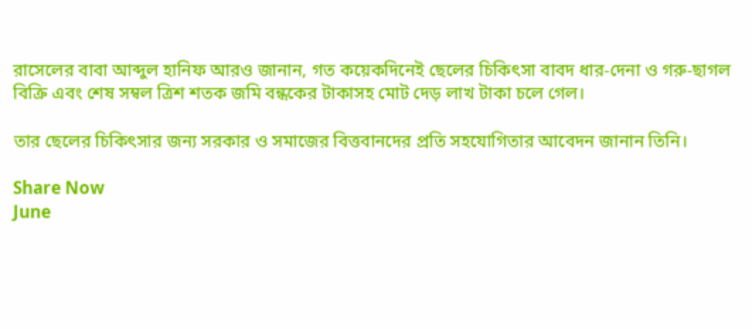রাসেলের বাবা আব্দুল হানিফ আরও জানান, গত কয়েকদিনেই ছেলের চিকিৎসা বাবদ ধার-দেনা ও গরু-ছাগল বিক্রি এবং শেষ সম্বল ত্রিশ শতক জমি বন্ধকের টাকাসহ মোট দেড় লাখ টাকা চলে গেল।

তার ছেলের চিকিৎসার জন্য সরকার ও সমাজের বিত্তবানদের প্রতি সহযোগিতার আবেদন জানান তিনি।

Share Now
June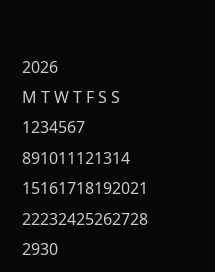2026
M T W T F S S
1234567
891011121314
15161718192021
22232425262728
2930